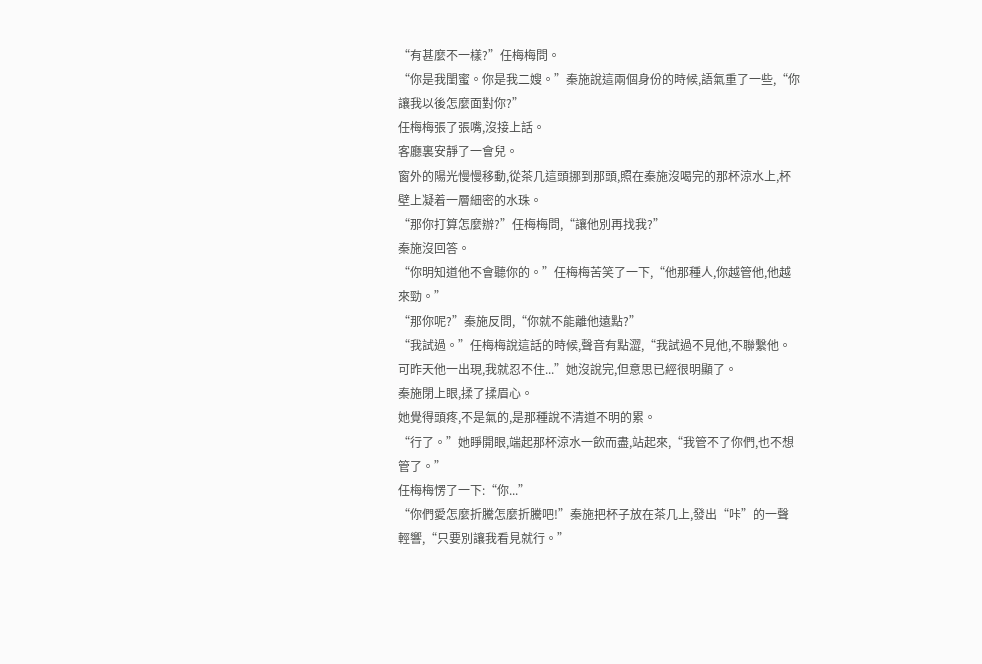“有甚麼不一樣?”任梅梅問。
“你是我閨蜜。你是我二嫂。”秦施說這兩個身份的時候,語氣重了一些,“你讓我以後怎麼面對你?”
任梅梅張了張嘴,沒接上話。
客廳裏安靜了一會兒。
窗外的陽光慢慢移動,從茶几這頭挪到那頭,照在秦施沒喝完的那杯涼水上,杯壁上凝着一層細密的水珠。
“那你打算怎麼辦?”任梅梅問,“讓他別再找我?”
秦施沒回答。
“你明知道他不會聽你的。”任梅梅苦笑了一下,“他那種人,你越管他,他越來勁。”
“那你呢?”秦施反問,“你就不能離他遠點?”
“我試過。”任梅梅說這話的時候,聲音有點澀,“我試過不見他,不聯繫他。可昨天他一出現,我就忍不住...”她沒說完,但意思已經很明顯了。
秦施閉上眼,揉了揉眉心。
她覺得頭疼,不是氣的,是那種說不清道不明的累。
“行了。”她睜開眼,端起那杯涼水一飲而盡,站起來,“我管不了你們,也不想管了。”
任梅梅愣了一下:“你...”
“你們愛怎麼折騰怎麼折騰吧!”秦施把杯子放在茶几上,發出“咔”的一聲輕響,“只要別讓我看見就行。”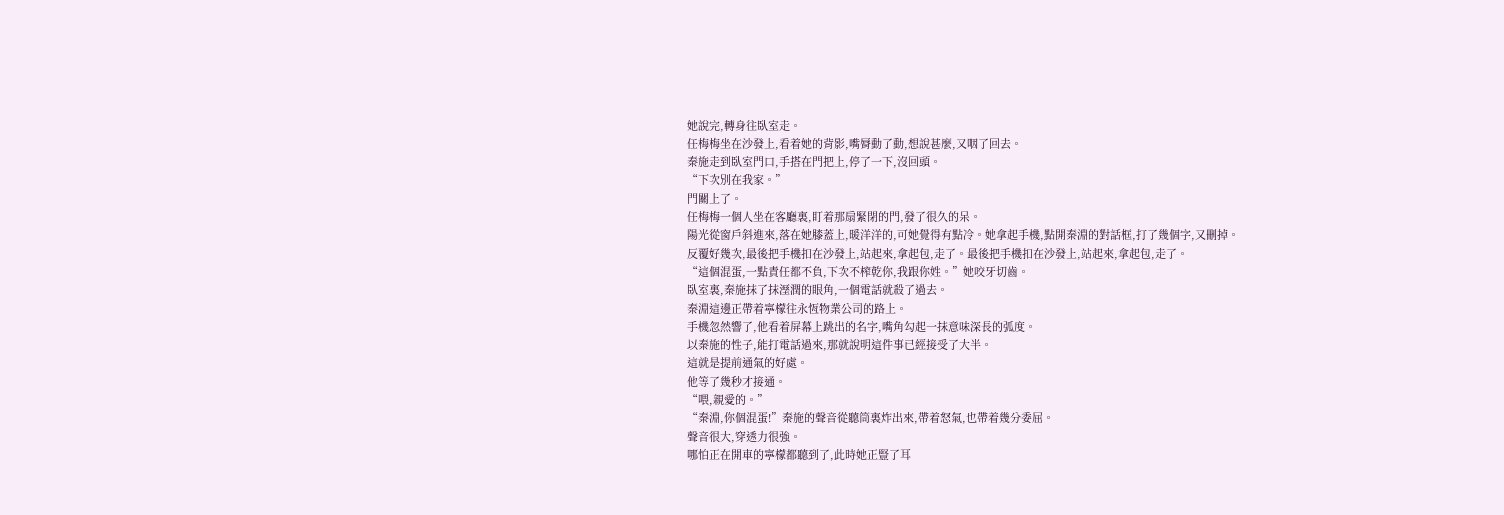她說完,轉身往臥室走。
任梅梅坐在沙發上,看着她的背影,嘴脣動了動,想說甚麼,又咽了回去。
秦施走到臥室門口,手搭在門把上,停了一下,沒回頭。
“下次別在我家。”
門關上了。
任梅梅一個人坐在客廳裏,盯着那扇緊閉的門,發了很久的呆。
陽光從窗戶斜進來,落在她膝蓋上,暖洋洋的,可她覺得有點冷。她拿起手機,點開秦淵的對話框,打了幾個字,又刪掉。
反覆好幾次,最後把手機扣在沙發上,站起來,拿起包,走了。最後把手機扣在沙發上,站起來,拿起包,走了。
“這個混蛋,一點責任都不負,下次不榨乾你,我跟你姓。”她咬牙切齒。
臥室裏,秦施抹了抹溼潤的眼角,一個電話就殺了過去。
秦淵這邊正帶着寧檬往永恆物業公司的路上。
手機忽然響了,他看着屏幕上跳出的名字,嘴角勾起一抹意味深長的弧度。
以秦施的性子,能打電話過來,那就說明這件事已經接受了大半。
這就是提前通氣的好處。
他等了幾秒才接通。
“喂,親愛的。”
“秦淵,你個混蛋!”秦施的聲音從聽筒裏炸出來,帶着怒氣,也帶着幾分委屈。
聲音很大,穿透力很強。
哪怕正在開車的寧檬都聽到了,此時她正豎了耳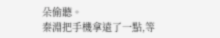朵偷聽。
秦淵把手機拿遠了一點,等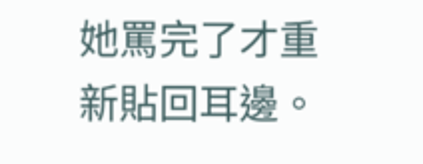她罵完了才重新貼回耳邊。